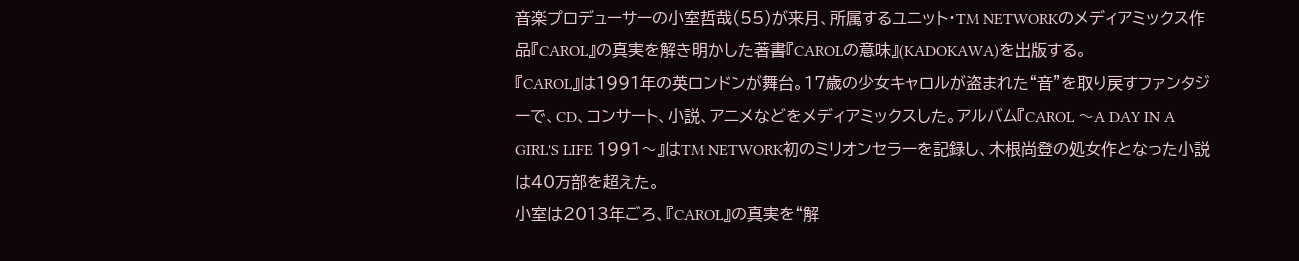音楽プロデューサーの小室哲哉(55)が来月、所属するユニット・TM NETWORKのメディアミックス作品『CAROL』の真実を解き明かした著書『CAROLの意味』(KADOKAWA)を出版する。
『CAROL』は1991年の英ロンドンが舞台。17歳の少女キャロルが盗まれた“音”を取り戻すファンタジーで、CD、コンサート、小説、アニメなどをメディアミックスした。アルバム『CAROL 〜A DAY IN A GIRL'S LIFE 1991〜』はTM NETWORK初のミリオンセラーを記録し、木根尚登の処女作となった小説は40万部を超えた。
小室は2013年ごろ、『CAROL』の真実を“解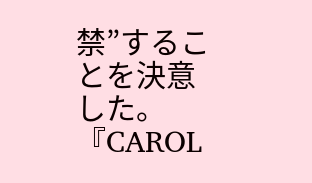禁”することを決意した。『CAROL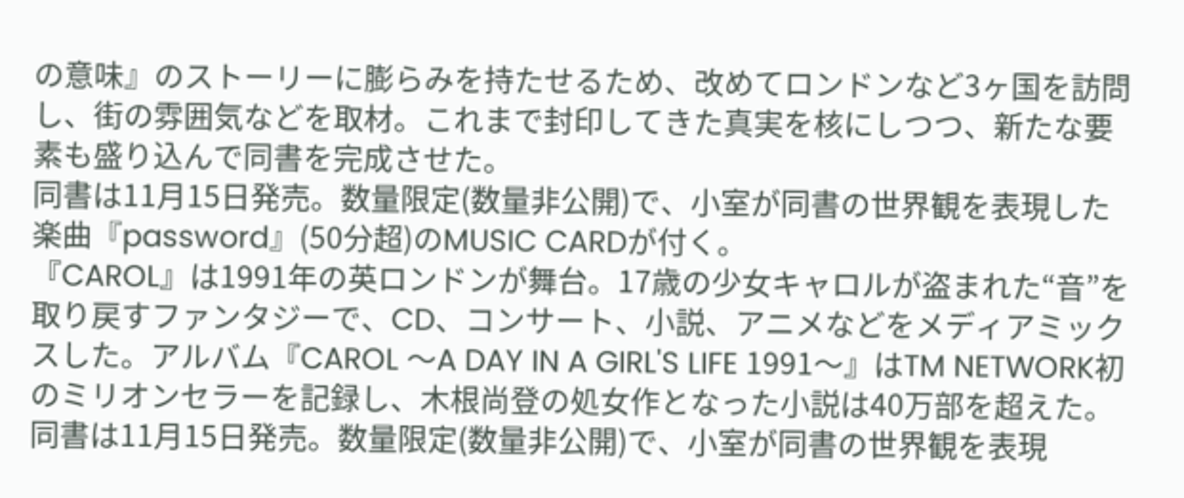の意味』のストーリーに膨らみを持たせるため、改めてロンドンなど3ヶ国を訪問し、街の雰囲気などを取材。これまで封印してきた真実を核にしつつ、新たな要素も盛り込んで同書を完成させた。
同書は11月15日発売。数量限定(数量非公開)で、小室が同書の世界観を表現した楽曲『password』(50分超)のMUSIC CARDが付く。
『CAROL』は1991年の英ロンドンが舞台。17歳の少女キャロルが盗まれた“音”を取り戻すファンタジーで、CD、コンサート、小説、アニメなどをメディアミックスした。アルバム『CAROL 〜A DAY IN A GIRL'S LIFE 1991〜』はTM NETWORK初のミリオンセラーを記録し、木根尚登の処女作となった小説は40万部を超えた。
同書は11月15日発売。数量限定(数量非公開)で、小室が同書の世界観を表現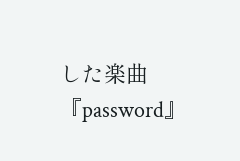した楽曲『password』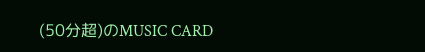(50分超)のMUSIC CARD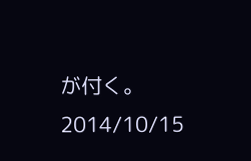が付く。
2014/10/15